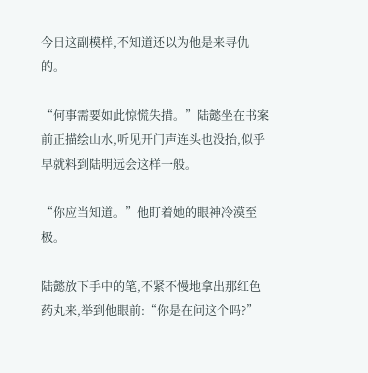今日这副模样,不知道还以为他是来寻仇的。

“何事需要如此惊慌失措。”陆懿坐在书案前正描绘山水,听见开门声连头也没抬,似乎早就料到陆明远会这样一般。

“你应当知道。”他盯着她的眼神冷漠至极。

陆懿放下手中的笔,不紧不慢地拿出那红色药丸来,举到他眼前:“你是在问这个吗?”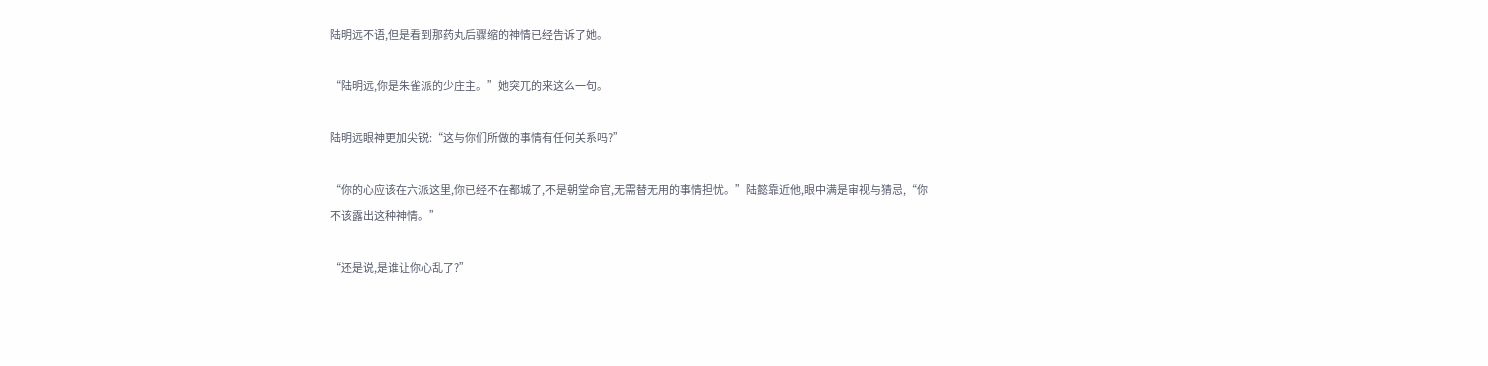陆明远不语,但是看到那药丸后骤缩的神情已经告诉了她。

“陆明远,你是朱雀派的少庄主。”她突兀的来这么一句。

陆明远眼神更加尖锐:“这与你们所做的事情有任何关系吗?”

“你的心应该在六派这里,你已经不在都城了,不是朝堂命官,无需替无用的事情担忧。”陆懿靠近他,眼中满是审视与猜忌,“你不该露出这种神情。”

“还是说,是谁让你心乱了?”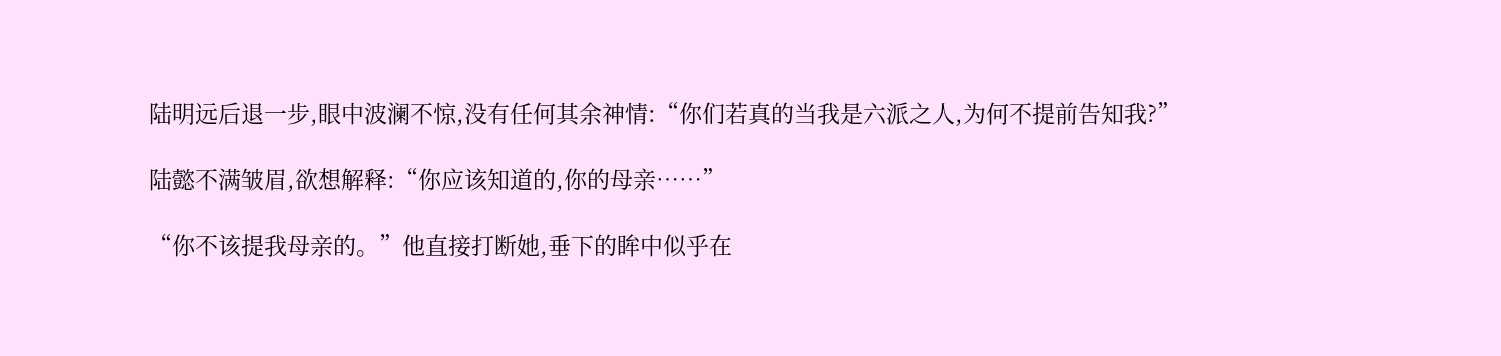陆明远后退一步,眼中波澜不惊,没有任何其余神情:“你们若真的当我是六派之人,为何不提前告知我?”

陆懿不满皱眉,欲想解释:“你应该知道的,你的母亲……”

“你不该提我母亲的。”他直接打断她,垂下的眸中似乎在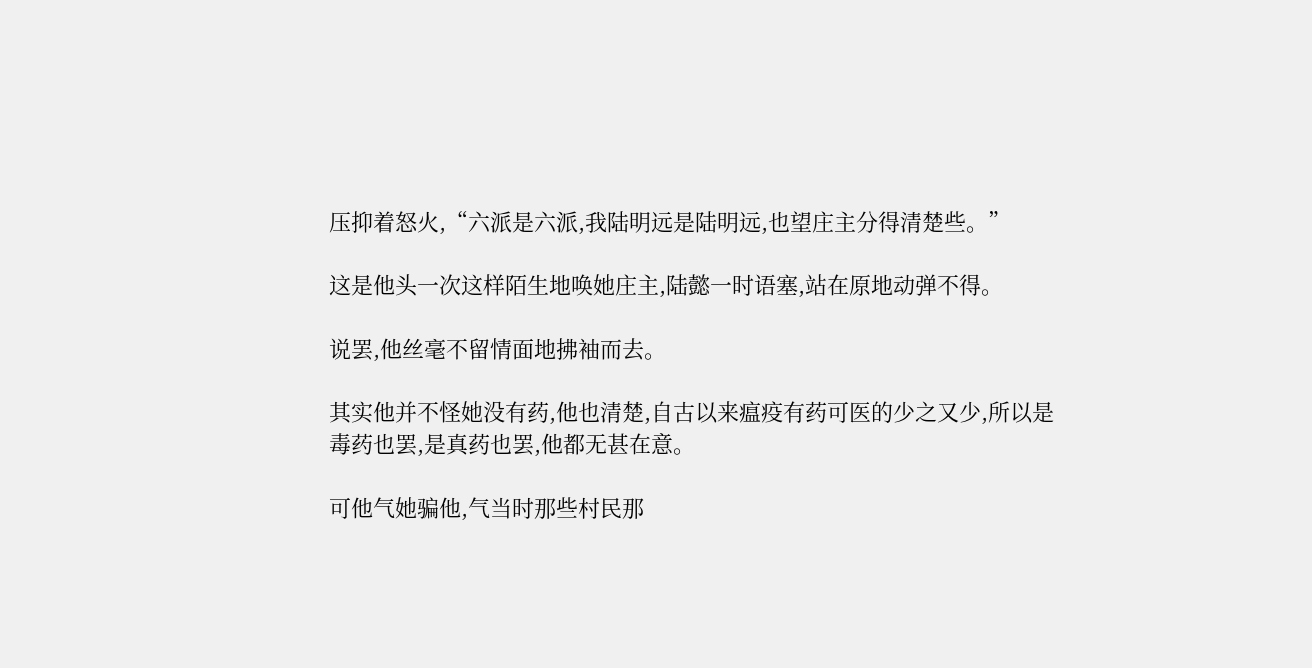压抑着怒火,“六派是六派,我陆明远是陆明远,也望庄主分得清楚些。”

这是他头一次这样陌生地唤她庄主,陆懿一时语塞,站在原地动弹不得。

说罢,他丝毫不留情面地拂袖而去。

其实他并不怪她没有药,他也清楚,自古以来瘟疫有药可医的少之又少,所以是毒药也罢,是真药也罢,他都无甚在意。

可他气她骗他,气当时那些村民那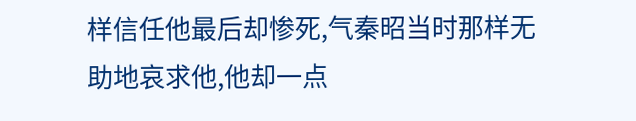样信任他最后却惨死,气秦昭当时那样无助地哀求他,他却一点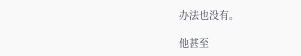办法也没有。

他甚至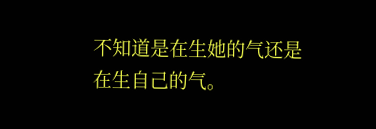不知道是在生她的气还是在生自己的气。